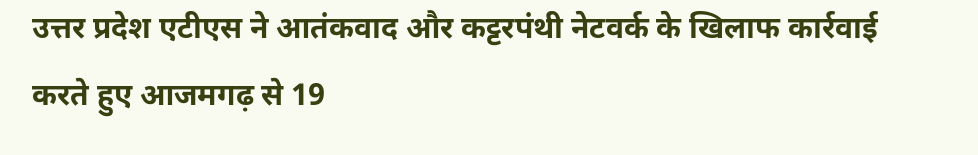उत्तर प्रदेश एटीएस ने आतंकवाद और कट्टरपंथी नेटवर्क के खिलाफ कार्रवाई करते हुए आजमगढ़ से 19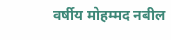वर्षीय मोहम्मद नबील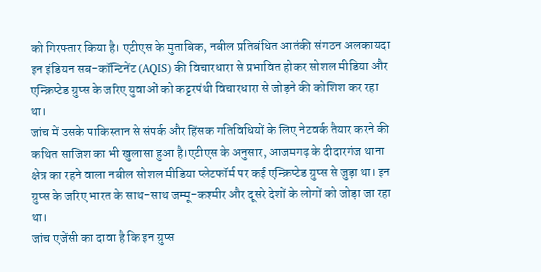को गिरफ्तार किया है। एटीएस के मुताबिक, नबील प्रतिबंधित आतंकी संगठन अलकायदा इन इंडियन सब-कॉन्टिनेंट (AQIS) की विचारधारा से प्रभावित होकर सोशल मीडिया और एन्क्रिप्टेड ग्रुप्स के जरिए युवाओं को कट्टरपंथी विचारधारा से जोड़ने की कोशिश कर रहा था।
जांच में उसके पाकिस्तान से संपर्क और हिंसक गतिविधियों के लिए नेटवर्क तैयार करने की कथित साजिश का भी खुलासा हुआ है।एटीएस के अनुसार, आजमगढ़ के दीदारगंज थाना क्षेत्र का रहने वाला नबील सोशल मीडिया प्लेटफॉर्म पर कई एन्क्रिप्टेड ग्रुप्स से जुड़ा था। इन ग्रुप्स के जरिए भारत के साथ-साथ जम्मू-कश्मीर और दूसरे देशों के लोगों को जोड़ा जा रहा था।
जांच एजेंसी का दावा है कि इन ग्रुप्स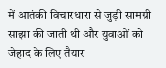में आतंकी विचारधारा से जुड़ी सामग्री साझा की जाती थी और युवाओं को जेहाद के लिए तैयार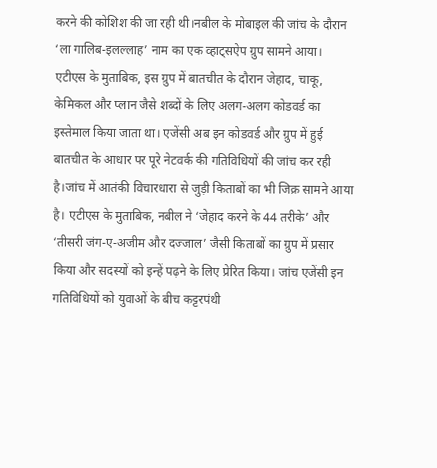करने की कोशिश की जा रही थी।नबील के मोबाइल की जांच के दौरान ‘ला गालिब-इलल्लाह’ नाम का एक व्हाट्सऐप ग्रुप सामने आया। एटीएस के मुताबिक, इस ग्रुप में बातचीत के दौरान जेहाद, चाकू, केमिकल और प्लान जैसे शब्दों के लिए अलग-अलग कोडवर्ड का इस्तेमाल किया जाता था। एजेंसी अब इन कोडवर्ड और ग्रुप में हुई बातचीत के आधार पर पूरे नेटवर्क की गतिविधियों की जांच कर रही है।जांच में आतंकी विचारधारा से जुड़ी किताबों का भी जिक्र सामने आया है। एटीएस के मुताबिक, नबील ने ‘जेहाद करने के 44 तरीके’ और ‘तीसरी जंग-ए-अजीम और दज्जाल’ जैसी किताबों का ग्रुप में प्रसार किया और सदस्यों को इन्हें पढ़ने के लिए प्रेरित किया। जांच एजेंसी इन गतिविधियों को युवाओं के बीच कट्टरपंथी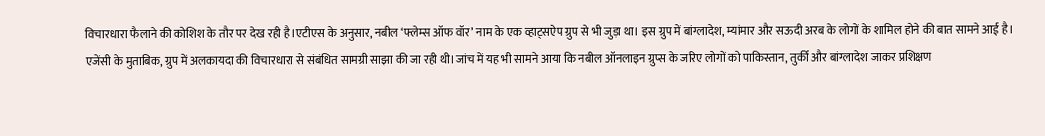विचारधारा फैलाने की कोशिश के तौर पर देख रही है।एटीएस के अनुसार, नबील ‘फ्लेम्स ऑफ वॉर’ नाम के एक व्हाट्सऐप ग्रुप से भी जुड़ा था। इस ग्रुप में बांग्लादेश, म्यांमार और सऊदी अरब के लोगों के शामिल होने की बात सामने आई है।
एजेंसी के मुताबिक, ग्रुप में अलकायदा की विचारधारा से संबंधित सामग्री साझा की जा रही थी।जांच में यह भी सामने आया कि नबील ऑनलाइन ग्रुप्स के जरिए लोगों को पाकिस्तान, तुर्की और बांग्लादेश जाकर प्रशिक्षण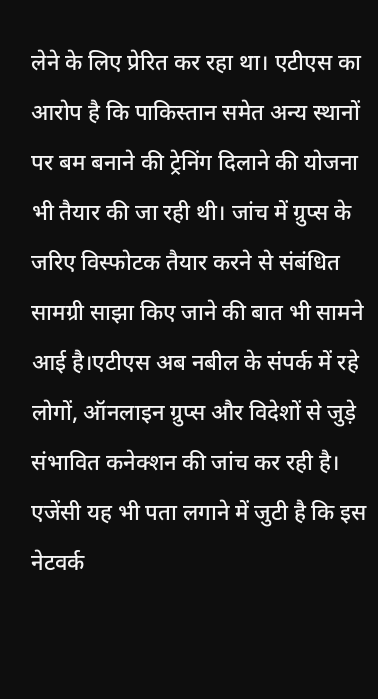लेने के लिए प्रेरित कर रहा था। एटीएस का आरोप है कि पाकिस्तान समेत अन्य स्थानों पर बम बनाने की ट्रेनिंग दिलाने की योजना भी तैयार की जा रही थी। जांच में ग्रुप्स के जरिए विस्फोटक तैयार करने से संबंधित सामग्री साझा किए जाने की बात भी सामने आई है।एटीएस अब नबील के संपर्क में रहे लोगों, ऑनलाइन ग्रुप्स और विदेशों से जुड़े संभावित कनेक्शन की जांच कर रही है। एजेंसी यह भी पता लगाने में जुटी है कि इस नेटवर्क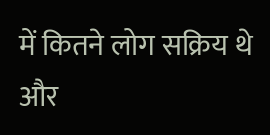में कितने लोग सक्रिय थे और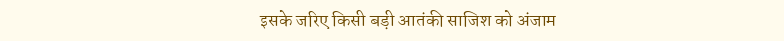इसके जरिए किसी बड़ी आतंकी साजिश को अंजाम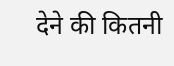देने की कितनी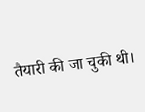तैयारी की जा चुकी थी।